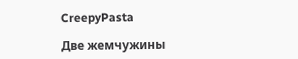CreepyPasta

Две жемчужины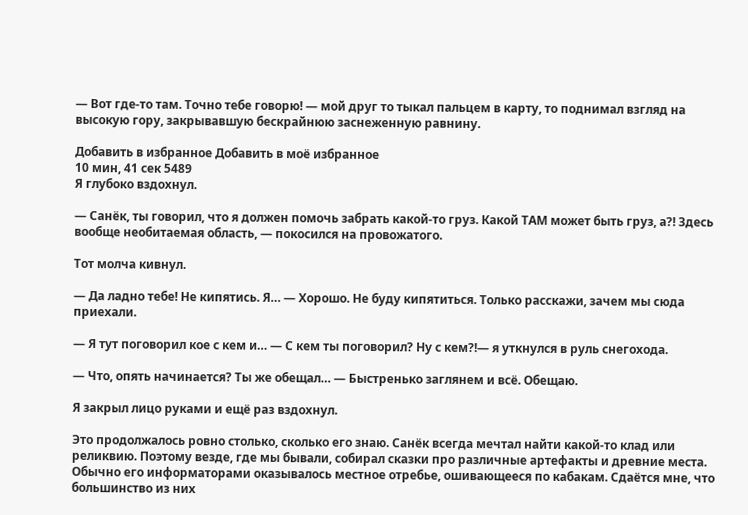— Вот где-то там. Точно тебе говорю! — мой друг то тыкал пальцем в карту, то поднимал взгляд на высокую гору, закрывавшую бескрайнюю заснеженную равнину.

Добавить в избранное Добавить в моё избранное
10 мин, 41 сек 5489
Я глубоко вздохнул.

— Санёк, ты говорил, что я должен помочь забрать какой-то груз. Какой ТАМ может быть груз, а?! Здесь вообще необитаемая область, — покосился на провожатого.

Тот молча кивнул.

— Да ладно тебе! Не кипятись. Я… — Хорошо. Не буду кипятиться. Только расскажи, зачем мы сюда приехали.

— Я тут поговорил кое с кем и… — С кем ты поговорил? Ну с кем?!— я уткнулся в руль снегохода.

— Что, опять начинается? Ты же обещал… — Быстренько заглянем и всё. Обещаю.

Я закрыл лицо руками и ещё раз вздохнул.

Это продолжалось ровно столько, сколько его знаю. Санёк всегда мечтал найти какой-то клад или реликвию. Поэтому везде, где мы бывали, собирал сказки про различные артефакты и древние места. Обычно его информаторами оказывалось местное отребье, ошивающееся по кабакам. Сдаётся мне, что большинство из них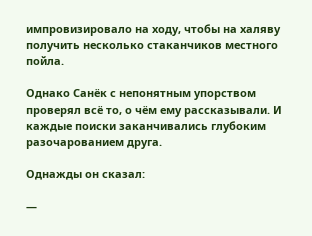импровизировало на ходу, чтобы на халяву получить несколько стаканчиков местного пойла.

Однако Санёк с непонятным упорством проверял всё то, о чём ему рассказывали. И каждые поиски заканчивались глубоким разочарованием друга.

Однажды он сказал:

—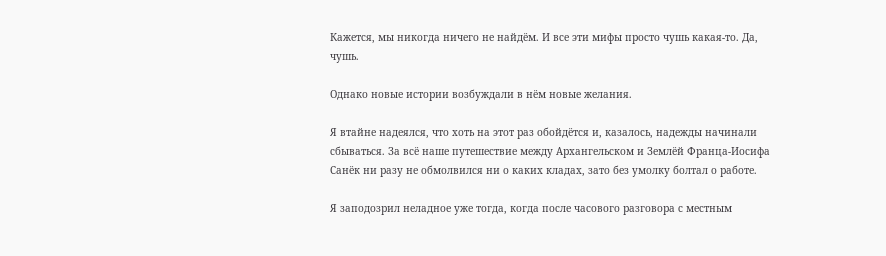Кажется, мы никогда ничего не найдём. И все эти мифы просто чушь какая-то. Да, чушь.

Однако новые истории возбуждали в нём новые желания.

Я втайне надеялся, что хоть на этот раз обойдётся и, казалось, надежды начинали сбываться. За всё наше путешествие между Архангельском и Землёй Франца-Иосифа Санёк ни разу не обмолвился ни о каких кладах, зато без умолку болтал о работе.

Я заподозрил неладное уже тогда, когда после часового разговора с местным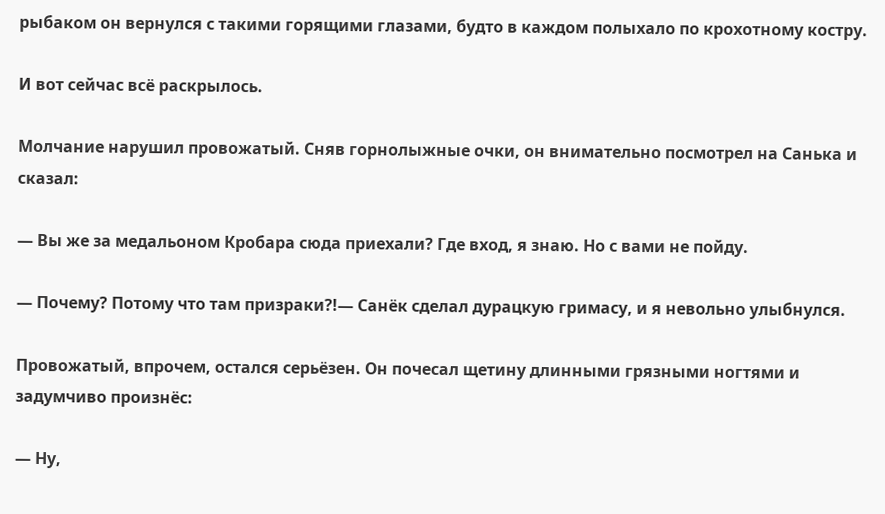рыбаком он вернулся с такими горящими глазами, будто в каждом полыхало по крохотному костру.

И вот сейчас всё раскрылось.

Молчание нарушил провожатый. Сняв горнолыжные очки, он внимательно посмотрел на Санька и сказал:

— Вы же за медальоном Кробара сюда приехали? Где вход, я знаю. Но с вами не пойду.

— Почему? Потому что там призраки?!— Санёк сделал дурацкую гримасу, и я невольно улыбнулся.

Провожатый, впрочем, остался серьёзен. Он почесал щетину длинными грязными ногтями и задумчиво произнёс:

— Ну,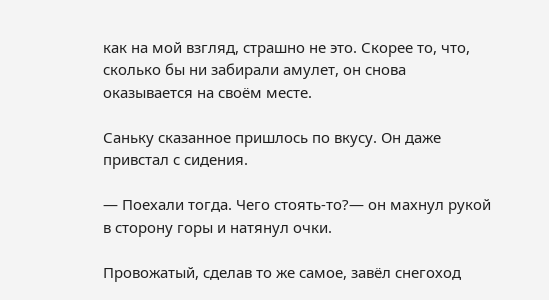как на мой взгляд, страшно не это. Скорее то, что, сколько бы ни забирали амулет, он снова оказывается на своём месте.

Саньку сказанное пришлось по вкусу. Он даже привстал с сидения.

— Поехали тогда. Чего стоять-то?— он махнул рукой в сторону горы и натянул очки.

Провожатый, сделав то же самое, завёл снегоход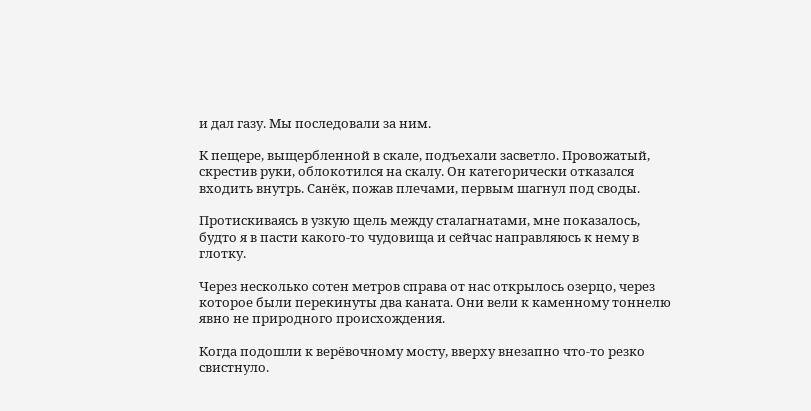и дал газу. Мы последовали за ним.

К пещере, выщербленной в скале, подъехали засветло. Провожатый, скрестив руки, облокотился на скалу. Он категорически отказался входить внутрь. Санёк, пожав плечами, первым шагнул под своды.

Протискиваясь в узкую щель между сталагнатами, мне показалось, будто я в пасти какого-то чудовища и сейчас направляюсь к нему в глотку.

Через несколько сотен метров справа от нас открылось озерцо, через которое были перекинуты два каната. Они вели к каменному тоннелю явно не природного происхождения.

Когда подошли к верёвочному мосту, вверху внезапно что-то резко свистнуло.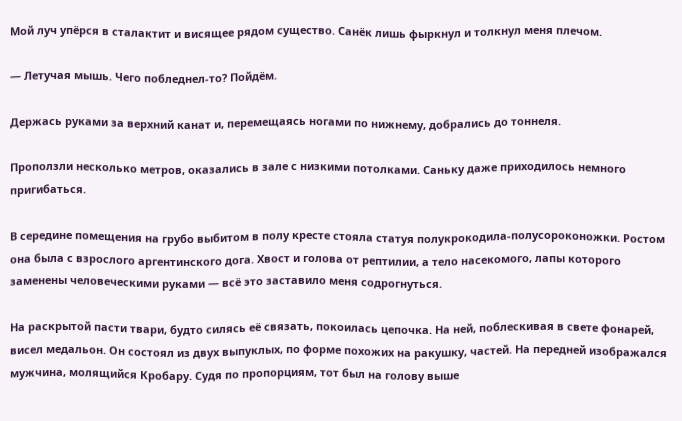Мой луч упёрся в сталактит и висящее рядом существо. Санёк лишь фыркнул и толкнул меня плечом.

— Летучая мышь. Чего побледнел-то? Пойдём.

Держась руками за верхний канат и, перемещаясь ногами по нижнему, добрались до тоннеля.

Проползли несколько метров, оказались в зале с низкими потолками. Саньку даже приходилось немного пригибаться.

В середине помещения на грубо выбитом в полу кресте стояла статуя полукрокодила-полусороконожки. Ростом она была с взрослого аргентинского дога. Хвост и голова от рептилии, а тело насекомого, лапы которого заменены человеческими руками — всё это заставило меня содрогнуться.

На раскрытой пасти твари, будто силясь её связать, покоилась цепочка. На ней, поблескивая в свете фонарей, висел медальон. Он состоял из двух выпуклых, по форме похожих на ракушку, частей. На передней изображался мужчина, молящийся Кробару. Судя по пропорциям, тот был на голову выше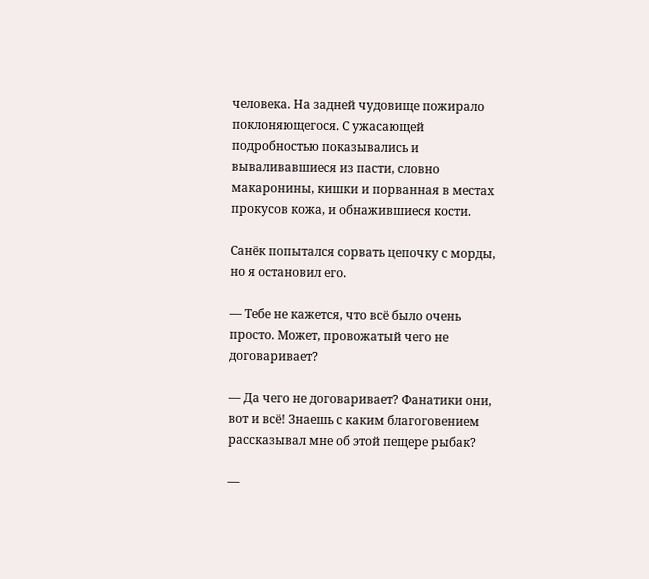человека. На задней чудовище пожирало поклоняющегося. С ужасающей подробностью показывались и вываливавшиеся из пасти, словно макаронины, кишки и порванная в местах прокусов кожа, и обнажившиеся кости.

Санёк попытался сорвать цепочку с морды, но я остановил его.

— Тебе не кажется, что всё было очень просто. Может, провожатый чего не договаривает?

— Да чего не договаривает? Фанатики они, вот и всё! Знаешь с каким благоговением рассказывал мне об этой пещере рыбак?

—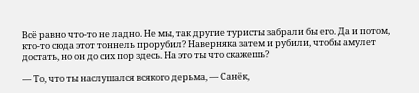Всё равно что-то не ладно. Не мы, так другие туристы забрали бы его. Да и потом, кто-то сюда этот тоннель прорубил? Наверняка затем и рубили, чтобы амулет достать, но он до сих пор здесь. На это ты что скажешь?

— То, что ты наслушался всякого дерьма, — Санёк,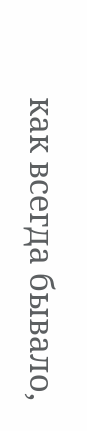как всегда бывало,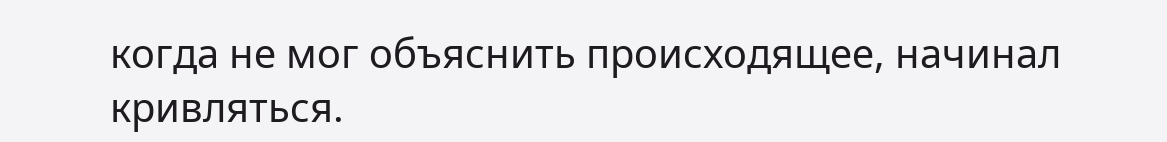когда не мог объяснить происходящее, начинал кривляться.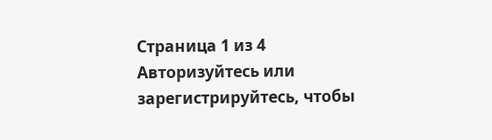Страница 1 из 4
Авторизуйтесь или зарегистрируйтесь, чтобы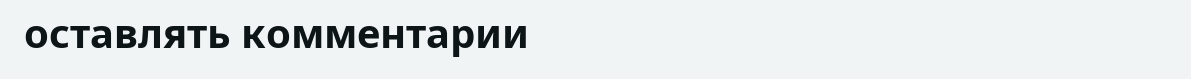оставлять комментарии